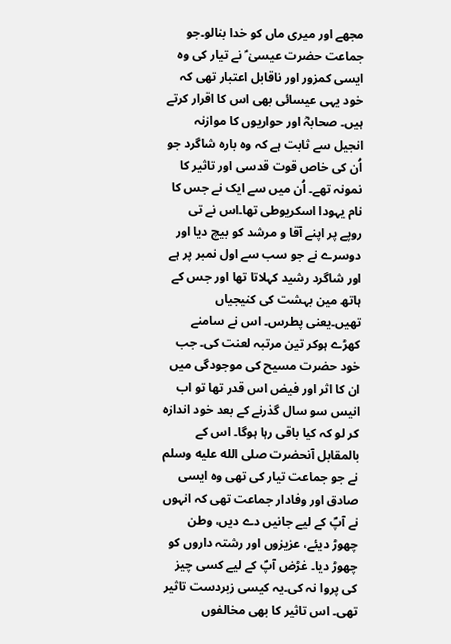مجھے اور میری ماں کو خدا بنالو۔جو جماعت حضرت عیسیٰ ؑ نے تیار کی وہ ایسی کمزور اور ناقابل اعتبار تھی کہ خود یہی عیسائی بھی اس کا اقرار کرتے ہیں۔ صحابہؓ اور حواریوں کا موازنہ انجیل سے ثابت ہے کہ وہ بارہ شاگرد جو اُن کی خاص قوت قدسی اور تاثیر کا نمونہ تھے۔ اُن میں سے ایک نے جس کا نام یہودا اسکریوطی تھا۔اس نے تی روپے پر اپنے آقا و مرشد کو بیچ دیا اور دوسرے نے جو سب سے اول نمبر پر ہے اور شاگرد رشید کہلاتا تھا اور جس کے ہاتھ مین بہشت کی کنیجیاں تھیں۔یعنی پطرس۔ اس نے سامنے کھڑے ہوکر تین مرتبہ لعنت کی۔ جب خود حضرت مسیح کی موجودگی میں ان کا اثر اور فیض اس قدر تھا تو اب انیس سو سال گذرنے کے بعد خود اندازہ کر لو کہ کیا باقی رہا ہوگا۔ اس کے بالمقابل آنحضرت صلى الله عليه وسلم نے جو جماعت تیار کی تھی وہ ایسی صادق اور وفادار جماعت تھی کہ انہوں نے آپؐ کے لیے جانیں دے دیں، وطن چھوڑ دیئے، عزیزوں اور رشتہ داروں کو چھوڑ دیا۔ غڑض آپؐ کے لیے کسی چیز کی پروا نہ کی۔یہ کیسی زبردست تاثیر تھی۔ اس تاثیر کا بھی مخالفوں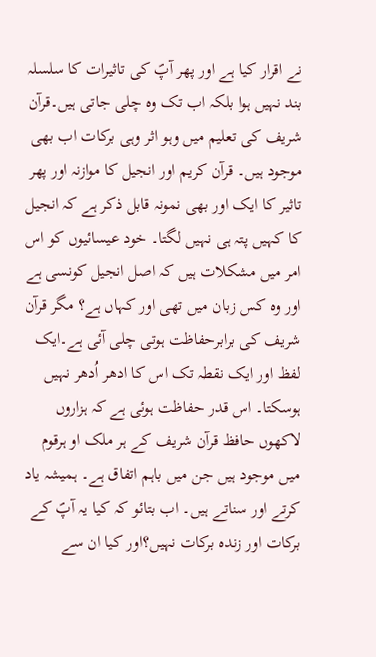نے اقرار کیا ہے اور پھر آپؐ کی تاثیرات کا سلسلہ بند نہیں ہوا بلکہ اب تک وہ چلی جاتی ہیں۔قرآن شریف کی تعلیم میں وہو اثر وہی برکات اب بھی موجود ہیں۔ قرآن کریم اور انجیل کا موازنہ اور پھر تاثیر کا ایک اور بھی نمونہ قابل ذکر ہے کہ انجیل کا کہیں پتہ ہی نہیں لگتا۔ خود عیسائیوں کو اس امر میں مشکلات ہیں کہ اصل انجیل کونسی ہے اور وہ کس زبان میں تھی اور کہاں ہے؟ مگر قرآن شریف کی برابرحفاظت ہوتی چلی آئی ہے۔ایک لفظ اور ایک نقطہ تک اس کا ادھر اُدھر نہیں ہوسکتا۔ اس قدر حفاظت ہوئی ہے کہ ہزاروں لاکھوں حافظ قرآن شریف کے ہر ملک او ہرقوم میں موجود ہیں جن میں باہم اتفاق ہے۔ ہمیشہ یاد کرتے اور سناتے ہیں۔ اب بتائو کہ کیا یہ آپؐ کے برکات اور زندہ برکات نہیں؟اور کیا ان سے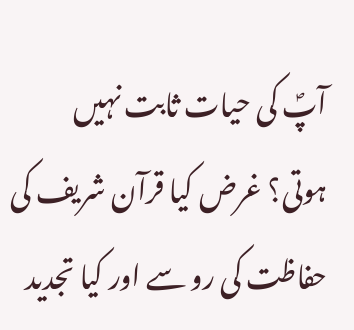آپؐ کی حیات ثابت نہیں ہوتی؟ غرض کیا قرآن شریف کی حفاظت کی رو سے اور کیا تجدید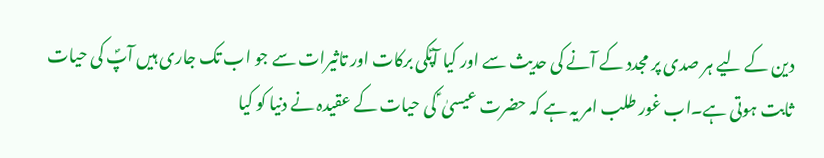دین کے لیے ہر صدی پر مجدد کے آنے کی حدیث سے اور کیا آپؐکی برکات اور تاثیرات سے جو اب تک جاری ہیں آپؐ کی حیات ثابت ہوتی ہے۔اب غور طلب امر یہ ہے کہ حضرت عیسیٰ ؑ کی حیات کے عقیدہ نے دنیا کو کیا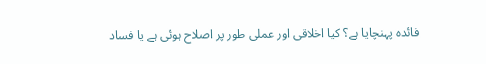فائدہ پہنچایا ہے؟ کیا اخلاقی اور عملی طور پر اصلاح ہوئی ہے یا فساد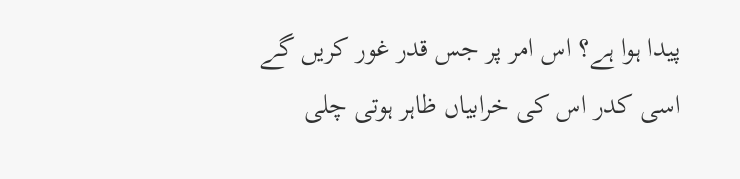پیدا ہوا ہے؟ اس امر پر جس قدر غور کریں گے اسی کدر اس کی خرابیاں ظاہر ہوتی چلی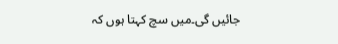جائیں گی۔میں سچ کہتا ہوں کہ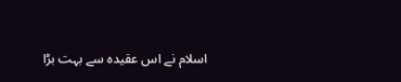اسلام نے اس عقیدہ سے بہت بڑا